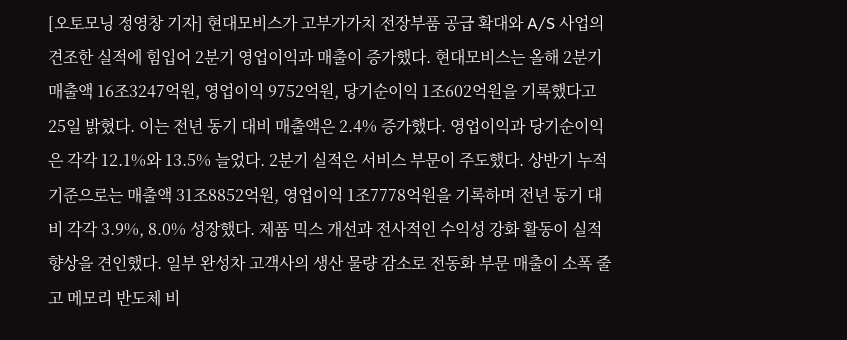[오토모닝 정영창 기자] 현대모비스가 고부가가치 전장부품 공급 확대와 A/S 사업의 견조한 실적에 힘입어 2분기 영업이익과 매출이 증가했다. 현대모비스는 올해 2분기 매출액 16조3247억원, 영업이익 9752억원, 당기순이익 1조602억원을 기록했다고 25일 밝혔다. 이는 전년 동기 대비 매출액은 2.4% 증가했다. 영업이익과 당기순이익은 각각 12.1%와 13.5% 늘었다. 2분기 실적은 서비스 부문이 주도했다. 상반기 누적 기준으로는 매출액 31조8852억원, 영업이익 1조7778억원을 기록하며 전년 동기 대비 각각 3.9%, 8.0% 성장했다. 제품 믹스 개선과 전사적인 수익성 강화 활동이 실적 향상을 견인했다. 일부 완성차 고객사의 생산 물량 감소로 전동화 부문 매출이 소폭 줄고 메모리 반도체 비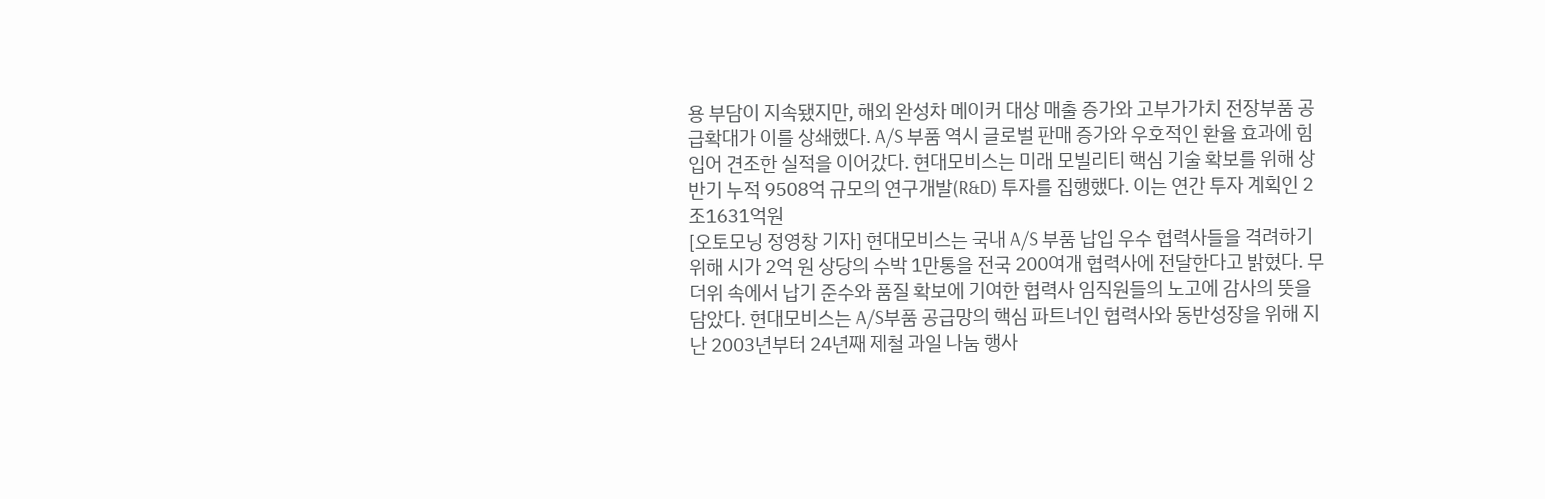용 부담이 지속됐지만, 해외 완성차 메이커 대상 매출 증가와 고부가가치 전장부품 공급확대가 이를 상쇄했다. A/S 부품 역시 글로벌 판매 증가와 우호적인 환율 효과에 힘입어 견조한 실적을 이어갔다. 현대모비스는 미래 모빌리티 핵심 기술 확보를 위해 상반기 누적 9508억 규모의 연구개발(R&D) 투자를 집행했다. 이는 연간 투자 계획인 2조1631억원
[오토모닝 정영창 기자] 현대모비스는 국내 A/S 부품 납입 우수 협력사들을 격려하기 위해 시가 2억 원 상당의 수박 1만통을 전국 200여개 협력사에 전달한다고 밝혔다. 무더위 속에서 납기 준수와 품질 확보에 기여한 협력사 임직원들의 노고에 감사의 뜻을 담았다. 현대모비스는 A/S부품 공급망의 핵심 파트너인 협력사와 동반성장을 위해 지난 2003년부터 24년째 제철 과일 나눔 행사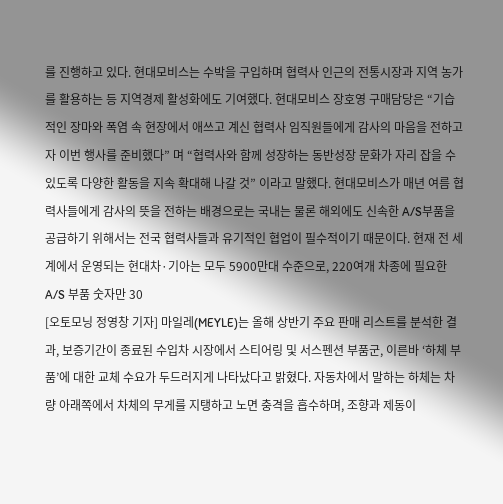를 진행하고 있다. 현대모비스는 수박을 구입하며 협력사 인근의 전통시장과 지역 농가를 활용하는 등 지역경제 활성화에도 기여했다. 현대모비스 장호영 구매담당은 “기습적인 장마와 폭염 속 현장에서 애쓰고 계신 협력사 임직원들에게 감사의 마음을 전하고자 이번 행사를 준비했다” 며 “협력사와 함께 성장하는 동반성장 문화가 자리 잡을 수 있도록 다양한 활동을 지속 확대해 나갈 것” 이라고 말했다. 현대모비스가 매년 여름 협력사들에게 감사의 뜻을 전하는 배경으로는 국내는 물론 해외에도 신속한 A/S부품을 공급하기 위해서는 전국 협력사들과 유기적인 협업이 필수적이기 때문이다. 현재 전 세계에서 운영되는 현대차·기아는 모두 5900만대 수준으로, 220여개 차종에 필요한 A/S 부품 숫자만 30
[오토모닝 정영창 기자] 마일레(MEYLE)는 올해 상반기 주요 판매 리스트를 분석한 결과, 보증기간이 종료된 수입차 시장에서 스티어링 및 서스펜션 부품군, 이른바 ‘하체 부품’에 대한 교체 수요가 두드러지게 나타났다고 밝혔다. 자동차에서 말하는 하체는 차량 아래쪽에서 차체의 무게를 지탱하고 노면 충격을 흡수하며, 조향과 제동이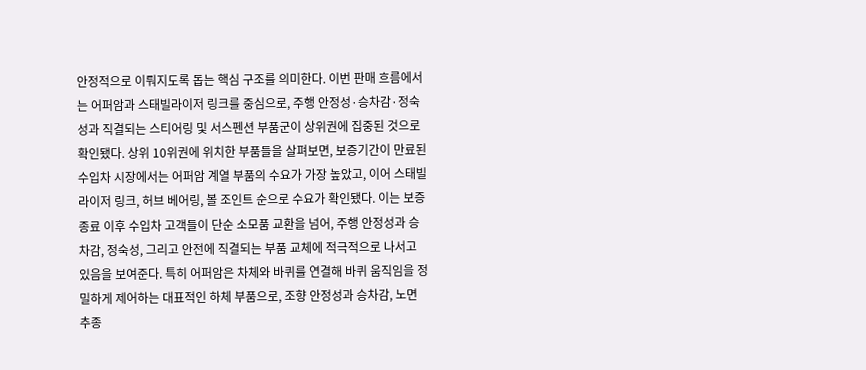안정적으로 이뤄지도록 돕는 핵심 구조를 의미한다. 이번 판매 흐름에서는 어퍼암과 스태빌라이저 링크를 중심으로, 주행 안정성·승차감·정숙성과 직결되는 스티어링 및 서스펜션 부품군이 상위권에 집중된 것으로 확인됐다. 상위 10위권에 위치한 부품들을 살펴보면, 보증기간이 만료된 수입차 시장에서는 어퍼암 계열 부품의 수요가 가장 높았고, 이어 스태빌라이저 링크, 허브 베어링, 볼 조인트 순으로 수요가 확인됐다. 이는 보증 종료 이후 수입차 고객들이 단순 소모품 교환을 넘어, 주행 안정성과 승차감, 정숙성, 그리고 안전에 직결되는 부품 교체에 적극적으로 나서고 있음을 보여준다. 특히 어퍼암은 차체와 바퀴를 연결해 바퀴 움직임을 정밀하게 제어하는 대표적인 하체 부품으로, 조향 안정성과 승차감, 노면 추종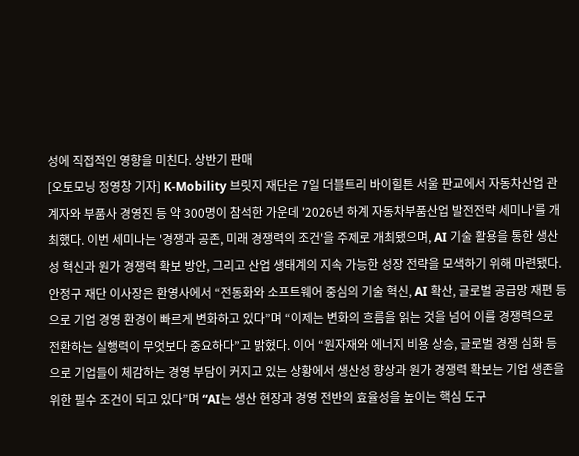성에 직접적인 영향을 미친다. 상반기 판매
[오토모닝 정영창 기자] K-Mobility 브릿지 재단은 7일 더블트리 바이힐튼 서울 판교에서 자동차산업 관계자와 부품사 경영진 등 약 300명이 참석한 가운데 '2026년 하계 자동차부품산업 발전전략 세미나'를 개최했다. 이번 세미나는 '경쟁과 공존, 미래 경쟁력의 조건'을 주제로 개최됐으며, AI 기술 활용을 통한 생산성 혁신과 원가 경쟁력 확보 방안, 그리고 산업 생태계의 지속 가능한 성장 전략을 모색하기 위해 마련됐다. 안정구 재단 이사장은 환영사에서 “전동화와 소프트웨어 중심의 기술 혁신, AI 확산, 글로벌 공급망 재편 등으로 기업 경영 환경이 빠르게 변화하고 있다”며 “이제는 변화의 흐름을 읽는 것을 넘어 이를 경쟁력으로 전환하는 실행력이 무엇보다 중요하다”고 밝혔다. 이어 “원자재와 에너지 비용 상승, 글로벌 경쟁 심화 등으로 기업들이 체감하는 경영 부담이 커지고 있는 상황에서 생산성 향상과 원가 경쟁력 확보는 기업 생존을 위한 필수 조건이 되고 있다”며 “AI는 생산 현장과 경영 전반의 효율성을 높이는 핵심 도구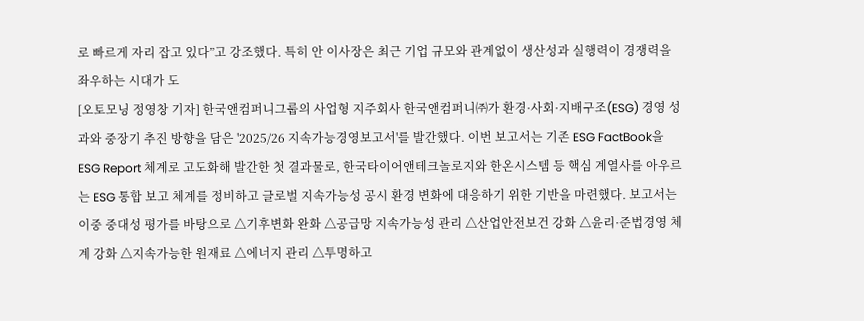로 빠르게 자리 잡고 있다”고 강조했다. 특히 안 이사장은 최근 기업 규모와 관계없이 생산성과 실행력이 경쟁력을 좌우하는 시대가 도
[오토모닝 정영창 기자] 한국앤컴퍼니그룹의 사업형 지주회사 한국앤컴퍼니㈜가 환경·사회·지배구조(ESG) 경영 성과와 중장기 추진 방향을 담은 '2025/26 지속가능경영보고서'를 발간했다. 이번 보고서는 기존 ESG FactBook을 ESG Report 체계로 고도화해 발간한 첫 결과물로, 한국타이어앤테크놀로지와 한온시스템 등 핵심 계열사를 아우르는 ESG 통합 보고 체계를 정비하고 글로벌 지속가능성 공시 환경 변화에 대응하기 위한 기반을 마련했다. 보고서는 이중 중대성 평가를 바탕으로 △기후변화 완화 △공급망 지속가능성 관리 △산업안전보건 강화 △윤리·준법경영 체계 강화 △지속가능한 원재료 △에너지 관리 △투명하고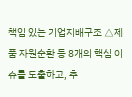책임 있는 기업지배구조 △제품 자원순환 등 8개의 핵심 이슈를 도출하고, 추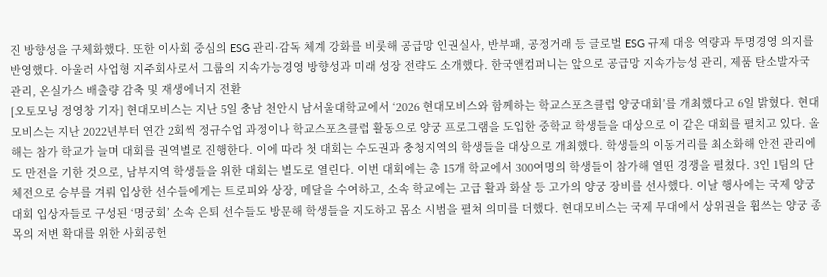진 방향성을 구체화했다. 또한 이사회 중심의 ESG 관리·감독 체계 강화를 비롯해 공급망 인권실사, 반부패, 공정거래 등 글로벌 ESG 규제 대응 역량과 투명경영 의지를 반영했다. 아울러 사업형 지주회사로서 그룹의 지속가능경영 방향성과 미래 성장 전략도 소개했다. 한국앤컴퍼니는 앞으로 공급망 지속가능성 관리, 제품 탄소발자국 관리, 온실가스 배출량 감축 및 재생에너지 전환
[오토모닝 정영창 기자] 현대모비스는 지난 5일 충남 천안시 남서울대학교에서 ‘2026 현대모비스와 함께하는 학교스포츠클럽 양궁대회’를 개최했다고 6일 밝혔다. 현대모비스는 지난 2022년부터 연간 2회씩 정규수업 과정이나 학교스포츠클럽 활동으로 양궁 프로그램을 도입한 중학교 학생들을 대상으로 이 같은 대회를 펼치고 있다. 올해는 참가 학교가 늘며 대회를 권역별로 진행한다. 이에 따라 첫 대회는 수도권과 충청지역의 학생들을 대상으로 개최했다. 학생들의 이동거리를 최소화해 안전 관리에도 만전을 기한 것으로, 남부지역 학생들을 위한 대회는 별도로 열린다. 이번 대회에는 총 15개 학교에서 300여명의 학생들이 참가해 열띤 경쟁을 펼쳤다. 3인 1팀의 단체전으로 승부를 겨뤄 입상한 선수들에게는 트로피와 상장, 메달을 수여하고, 소속 학교에는 고급 활과 화살 등 고가의 양궁 장비를 선사했다. 이날 행사에는 국제 양궁대회 입상자들로 구성된 ‘명궁회’ 소속 은퇴 선수들도 방문해 학생들을 지도하고 몸소 시범을 펼쳐 의미를 더했다. 현대모비스는 국제 무대에서 상위권을 휩쓰는 양궁 종목의 저변 확대를 위한 사회공헌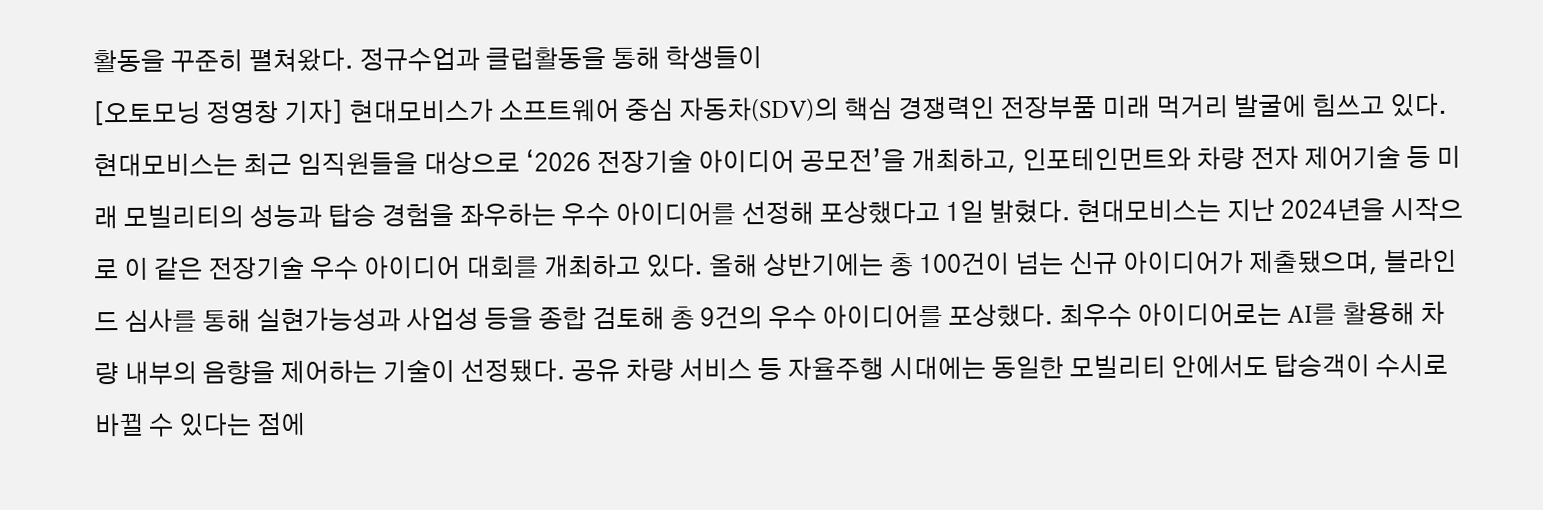활동을 꾸준히 펼쳐왔다. 정규수업과 클럽활동을 통해 학생들이
[오토모닝 정영창 기자] 현대모비스가 소프트웨어 중심 자동차(SDV)의 핵심 경쟁력인 전장부품 미래 먹거리 발굴에 힘쓰고 있다. 현대모비스는 최근 임직원들을 대상으로 ‘2026 전장기술 아이디어 공모전’을 개최하고, 인포테인먼트와 차량 전자 제어기술 등 미래 모빌리티의 성능과 탑승 경험을 좌우하는 우수 아이디어를 선정해 포상했다고 1일 밝혔다. 현대모비스는 지난 2024년을 시작으로 이 같은 전장기술 우수 아이디어 대회를 개최하고 있다. 올해 상반기에는 총 100건이 넘는 신규 아이디어가 제출됐으며, 블라인드 심사를 통해 실현가능성과 사업성 등을 종합 검토해 총 9건의 우수 아이디어를 포상했다. 최우수 아이디어로는 AI를 활용해 차량 내부의 음향을 제어하는 기술이 선정됐다. 공유 차량 서비스 등 자율주행 시대에는 동일한 모빌리티 안에서도 탑승객이 수시로 바뀔 수 있다는 점에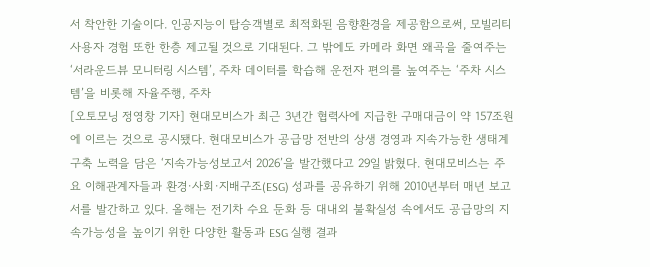서 착안한 기술이다. 인공지능이 탑승객별로 최적화된 음향환경을 제공함으로써, 모빌리티 사용자 경험 또한 한층 제고될 것으로 기대된다. 그 밖에도 카메라 화면 왜곡을 줄여주는 ‘서라운드뷰 모니터링 시스템’, 주차 데이터를 학습해 운전자 편의를 높여주는 ‘주차 시스템’을 비롯해 자율주행, 주차
[오토모닝 정영창 기자] 현대모비스가 최근 3년간 협력사에 지급한 구매대금이 약 157조원에 이르는 것으로 공시됐다. 현대모비스가 공급망 전반의 상생 경영과 지속가능한 생태계 구축 노력을 담은 ‘지속가능성보고서 2026’을 발간했다고 29일 밝혔다. 현대모비스는 주요 이해관계자들과 환경·사회·지배구조(ESG) 성과를 공유하기 위해 2010년부터 매년 보고서를 발간하고 있다. 올해는 전기차 수요 둔화 등 대내외 불확실성 속에서도 공급망의 지속가능성을 높이기 위한 다양한 활동과 ESG 실행 결과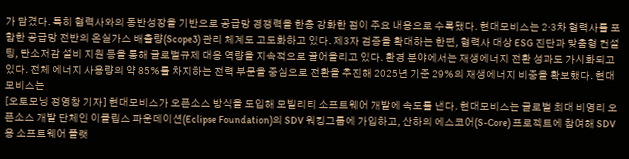가 담겼다. 특히 협력사와의 동반성장을 기반으로 공급망 경쟁력을 한층 강화한 점이 주요 내용으로 수록됐다. 현대모비스는 2·3차 협력사를 포함한 공급망 전반의 온실가스 배출량(Scope3) 관리 체계도 고도화하고 있다. 제3자 검증을 확대하는 한편, 협력사 대상 ESG 진단과 맞춤형 컨설팅, 탄소저감 설비 지원 등을 통해 글로벌규제 대응 역량을 지속적으로 끌어올리고 있다. 환경 분야에서는 재생에너지 전환 성과도 가시화되고 있다. 전체 에너지 사용량의 약 85%를 차지하는 전력 부문을 중심으로 전환을 추진해 2025년 기준 29%의 재생에너지 비중을 확보했다. 현대모비스는
[오토모닝 정영창 기자] 현대모비스가 오픈소스 방식을 도입해 모빌리티 소프트웨어 개발에 속도를 낸다. 현대모비스는 글로벌 최대 비영리 오픈소스 개발 단체인 이클립스 파운데이션(Eclipse Foundation)의 SDV 워킹그룹에 가입하고, 산하의 에스코어(S-Core) 프로젝트에 참여해 SDV용 소프트웨어 플랫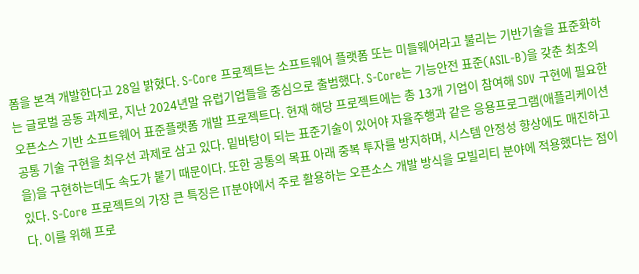폼을 본격 개발한다고 28일 밝혔다. S-Core 프로젝트는 소프트웨어 플랫폼 또는 미들웨어라고 불리는 기반기술을 표준화하는 글로벌 공동 과제로, 지난 2024년말 유럽기업들을 중심으로 출범했다. S-Core는 기능안전 표준(ASIL-B)을 갖춘 최초의 오픈소스 기반 소프트웨어 표준플랫폼 개발 프로젝트다. 현재 해당 프로젝트에는 총 13개 기업이 참여해 SDV 구현에 필요한 공통 기술 구현을 최우선 과제로 삼고 있다. 밑바탕이 되는 표준기술이 있어야 자율주행과 같은 응용프로그램(애플리케이션을)을 구현하는데도 속도가 붙기 때문이다. 또한 공통의 목표 아래 중복 투자를 방지하며, 시스템 안정성 향상에도 매진하고 있다. S-Core 프로젝트의 가장 큰 특징은 IT분야에서 주로 활용하는 오픈소스 개발 방식을 모빌리티 분야에 적용했다는 점이다. 이를 위해 프로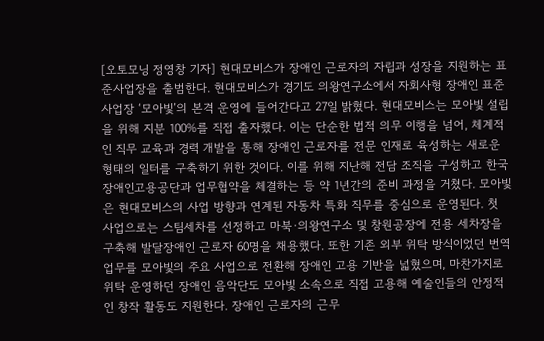[오토모닝 정영창 기자] 현대모비스가 장애인 근로자의 자립과 성장을 지원하는 표준사업장을 출범한다. 현대모비스가 경기도 의왕연구소에서 자회사형 장애인 표준사업장 ‘모아빛’의 본격 운영에 들어간다고 27일 밝혔다. 현대모비스는 모아빛 설립을 위해 지분 100%를 직접 출자했다. 이는 단순한 법적 의무 이행을 넘어, 체계적인 직무 교육과 경력 개발을 통해 장애인 근로자를 전문 인재로 육성하는 새로운 형태의 일터를 구축하기 위한 것이다. 이를 위해 지난해 전담 조직을 구성하고 한국장애인고용공단과 업무협약을 체결하는 등 약 1년간의 준비 과정을 거쳤다. 모아빛은 현대모비스의 사업 방향과 연계된 자동차 특화 직무를 중심으로 운영된다. 첫 사업으로는 스팀세차를 선정하고 마북·의왕연구소 및 창원공장에 전용 세차장을 구축해 발달장애인 근로자 60명을 채용했다. 또한 기존 외부 위탁 방식이었던 번역 업무를 모아빛의 주요 사업으로 전환해 장애인 고용 기반을 넓혔으며, 마찬가지로 위탁 운영하던 장애인 음악단도 모아빛 소속으로 직접 고용해 예술인들의 안정적인 창작 활동도 지원한다. 장애인 근로자의 근무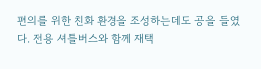편의를 위한 친화 환경을 조성하는데도 공을 들였다. 전용 셔틀버스와 함께 재택